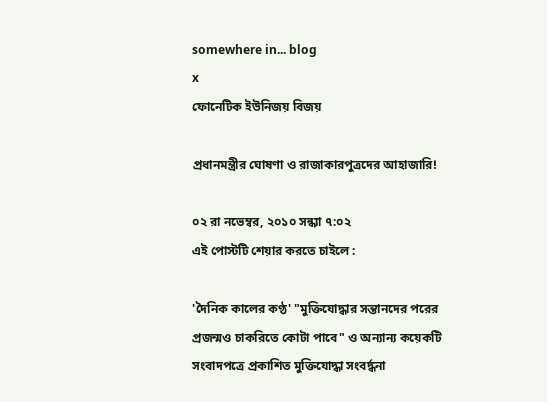somewhere in... blog
x
ফোনেটিক ইউনিজয় বিজয়

প্রধানমন্ত্রীর ঘোষণা ও রাজাকারপুত্রদের আহাজারি!

০২ রা নভেম্বর, ২০১০ সন্ধ্যা ৭:০২
এই পোস্টটি শেয়ার করতে চাইলে :

'দৈনিক কালের কণ্ঠ' "মুক্তিযোদ্ধার সন্তানদের পরের প্রজন্মও চাকরিতে কোটা পাবে" ও অন্যান্য কয়েকটি সংবাদপত্রে প্রকাশিত মুক্তিযোদ্ধা সংবর্দ্ধনা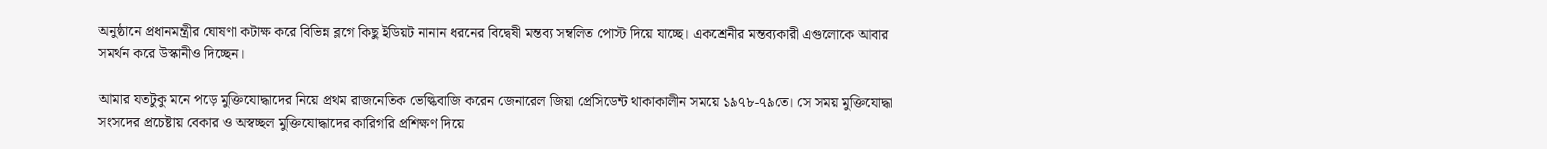অনুষ্ঠানে প্রধানমন্ত্রীর ঘোষণা কটাক্ষ করে বিভিন্ন ব্লগে কিছু ইডিয়ট নানান ধরনের বিদ্বেষী মন্তব্য সম্বলিত পোস্ট দিয়ে যাচ্ছে। একশ্রেনীর মন্তব্যকারী এগুলোকে আবার সমর্থন করে উস্কানীও দিচ্ছেন।

আমার যতটুকু মনে পড়ে মুক্তিযোদ্ধাদের নিয়ে প্রথম রাজনেতিক ভেল্কিবাজি করেন জেনারেল জিয়া প্রেসিডেন্ট থাকাকালীন সময়ে ১৯৭৮-৭৯তে। সে সময় মুক্তিযোদ্ধা সংসদের প্রচেষ্টায় বেকার ও অস্বচ্ছল মুক্তিযোদ্ধাদের কারিগরি প্রশিক্ষণ দিয়ে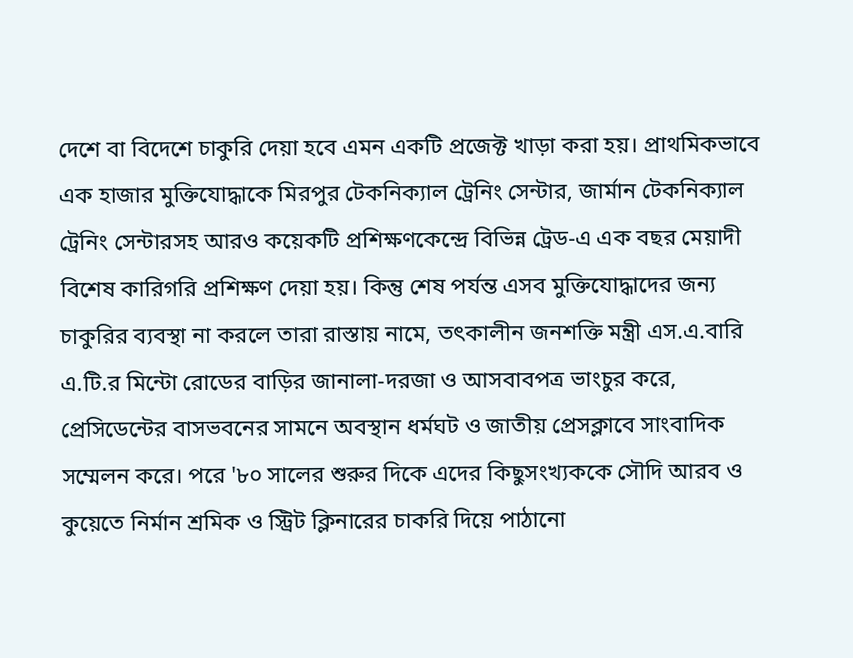দেশে বা বিদেশে চাকুরি দেয়া হবে এমন একটি প্রজেক্ট খাড়া করা হয়। প্রাথমিকভাবে এক হাজার মুক্তিযোদ্ধাকে মিরপুর টেকনিক্যাল ট্রেনিং সেন্টার, জার্মান টেকনিক্যাল ট্রেনিং সেন্টারসহ আরও কয়েকটি প্রশিক্ষণকেন্দ্রে বিভিন্ন ট্রেড-এ এক বছর মেয়াদী বিশেষ কারিগরি প্রশিক্ষণ দেয়া হয়। কিন্তু শেষ পর্যন্ত এসব মুক্তিযোদ্ধাদের জন্য চাকুরির ব্যবস্থা না করলে তারা রাস্তায় নামে, তৎকালীন জনশক্তি মন্ত্রী এস.এ.বারি এ.টি.র মিন্টো রোডের বাড়ির জানালা-দরজা ও আসবাবপত্র ভাংচুর করে, প্রেসিডেন্টের বাসভবনের সামনে অবস্থান ধর্মঘট ও জাতীয় প্রেসক্লাবে সাংবাদিক সম্মেলন করে। পরে '৮০ সালের শুরুর দিকে এদের কিছুসংখ্যককে সৌদি আরব ও কুয়েতে নির্মান শ্রমিক ও স্ট্রিট ক্লিনারের চাকরি দিয়ে পাঠানো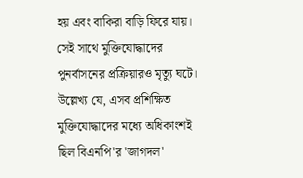হয় এবং বাকিরা বাড়ি ফিরে যায়। সেই সাথে মুক্তিযোদ্ধাদের পুনর্বাসনের প্রক্রিয়ারও মৃত্যু ঘটে। উল্লেখ্য যে, এসব প্রশিক্ষিত মুক্তিযোদ্ধাদের মধ্যে অধিকাংশই ছিল বিএনপি'র 'জাগদল'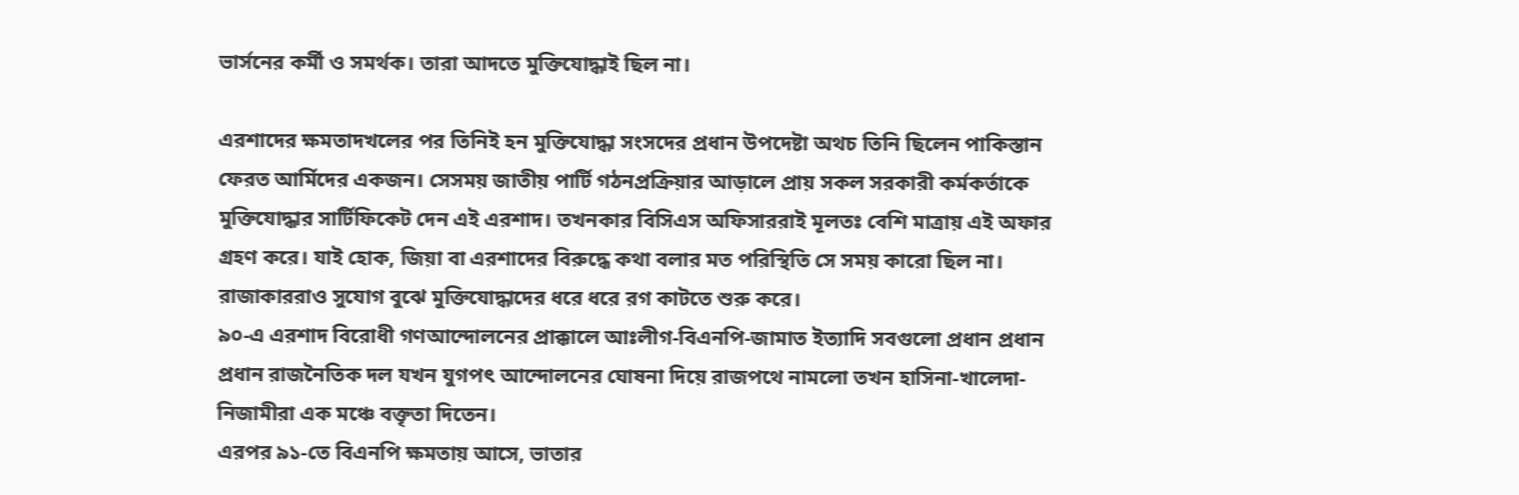ভার্সনের কর্মী ও সমর্থক। তারা আদতে মুক্তিযোদ্ধাই ছিল না।

এরশাদের ক্ষমতাদখলের পর তিনিই হন মুক্তিযোদ্ধা সংসদের প্রধান উপদেষ্টা অথচ তিনি ছিলেন পাকিস্তান ফেরত আর্মিদের একজন। সেসময় জাতীয় পার্টি গঠনপ্রক্রিয়ার আড়ালে প্রায় সকল সরকারী কর্মকর্তাকে মুক্তিযোদ্ধার সার্টিফিকেট দেন এই এরশাদ। তখনকার বিসিএস অফিসাররাই মূলতঃ বেশি মাত্রায় এই অফার গ্রহণ করে। যাই হোক, জিয়া বা এরশাদের বিরুদ্ধে কথা বলার মত পরিস্থিতি সে সময় কারো ছিল না। রাজাকাররাও সুযোগ বুঝে মুক্তিযোদ্ধাদের ধরে ধরে রগ কাটতে শুরু করে।
৯০-এ এরশাদ বিরোধী গণআন্দোলনের প্রাক্কালে আঃলীগ-বিএনপি-জামাত ইত্যাদি সবগুলো প্রধান প্রধান প্রধান রাজনৈতিক দল যখন যুগপৎ আন্দোলনের ঘোষনা দিয়ে রাজপথে নামলো তখন হাসিনা-খালেদা-নিজামীরা এক মঞ্চে বক্তৃতা দিতেন।
এরপর ৯১-তে বিএনপি ক্ষমতায় আসে, ভাতার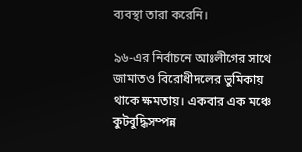ব্যবস্থা তারা করেনি।

৯৬-এর নির্বাচনে আঃলীগের সাথে জামাতও বিরোধীদলের ভুমিকায় থাকে ক্ষমতায়। একবার এক মঞ্চে কুটবুদ্ধিসম্পন্ন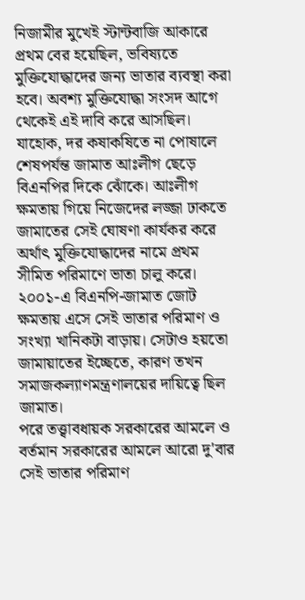নিজামীর মুখেই স্টান্টবাজি আকারে প্রথম বের হয়েছিল, ভবিষ্যতে মুক্তিযোদ্ধাদের জন্য ভাতার ব্যবস্থা করা হবে। অবশ্য মুক্তিযোদ্ধা সংসদ আগে থেকেই এই দাবি করে আসছিল। যাহোক, দর কষাকষিতে না পোষালে শেষপর্যন্ত জামাত আঃলীগ ছেড়ে বিএনপির দিকে ঝোঁকে। আঃলীগ ক্ষমতায় গিয়ে নিজেদের লজ্জা ঢাকতে জামাতের সেই ঘোষণা কার্যকর করে অর্থাৎ মুক্তিযোদ্ধাদের নামে প্রথম সীমিত পরিমাণে ভাতা চালু করে।
২০০১-এ বিএনপি-জামাত জোট ক্ষমতায় এসে সেই ভাতার পরিমাণ ও সংখ্যা খানিকটা বাড়ায়। সেটাও হয়তো জামায়াতের ইচ্ছেতে, কারণ তখন সমাজকল্যাণমন্ত্রণালয়ের দায়িত্বে ছিল জামাত।
পরে তত্ত্বাবধায়ক সরকারের আমলে ও বর্তমান সরকারের আমলে আরো দু'বার সেই ভাতার পরিমাণ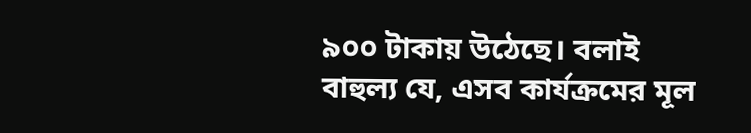৯০০ টাকায় উঠেছে। বলাই বাহুল্য যে, এসব কার্যক্রমের মূল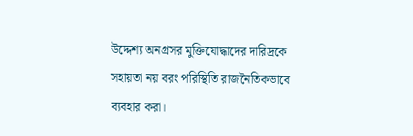উদ্দেশ্য অনগ্রসর মুক্তিযোদ্ধাদের দারিদ্রকে সহায়তা নয় বরং পরিস্থিতি রাজনৈতিকভাবে ব্যবহার করা।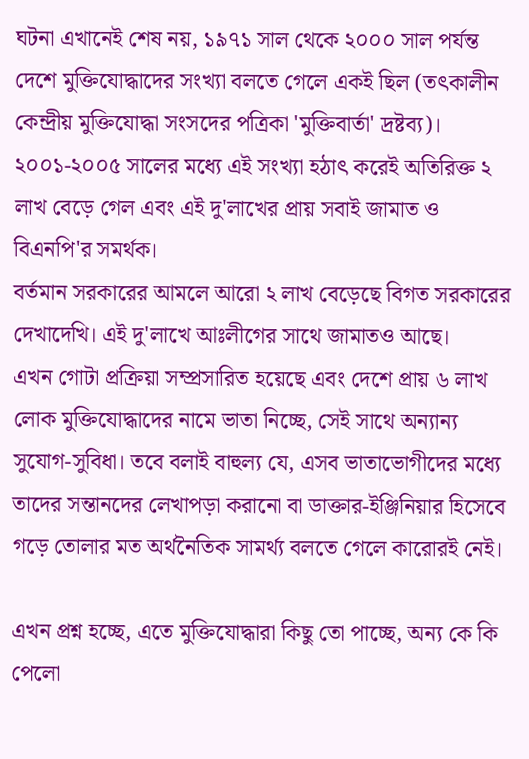ঘটনা এখানেই শেষ নয়, ১৯৭১ সাল থেকে ২০০০ সাল পর্যন্ত দেশে মুক্তিযোদ্ধাদের সংখ্যা বলতে গেলে একই ছিল (তৎকালীন কেন্দ্রীয় মুক্তিযোদ্ধা সংসদের পত্রিকা 'মুক্তিবার্তা' দ্রষ্টব্য)। ২০০১-২০০৫ সালের মধ্যে এই সংখ্যা হঠাৎ করেই অতিরিক্ত ২ লাখ বেড়ে গেল এবং এই দু'লাখের প্রায় সবাই জামাত ও বিএনপি'র সমর্থক।
বর্তমান সরকারের আমলে আরো ২ লাখ বেড়েছে বিগত সরকারের দেখাদেখি। এই দু'লাখে আঃলীগের সাথে জামাতও আছে।
এখন গোটা প্রক্রিয়া সম্প্রসারিত হয়েছে এবং দেশে প্রায় ৬ লাখ লোক মুক্তিযোদ্ধাদের নামে ভাতা নিচ্ছে, সেই সাথে অন্যান্য সুযোগ-সুবিধা। তবে বলাই বাহুল্য যে, এসব ভাতাভোগীদের মধ্যে তাদের সন্তানদের লেখাপড়া করানো বা ডাক্তার-ইঞ্জিনিয়ার হিসেবে গড়ে তোলার মত অর্থনৈতিক সামর্থ্য বলতে গেলে কারোরই নেই।

এখন প্রশ্ন হচ্ছে, এতে মুক্তিযোদ্ধারা কিছু তো পাচ্ছে, অন্য কে কি পেলো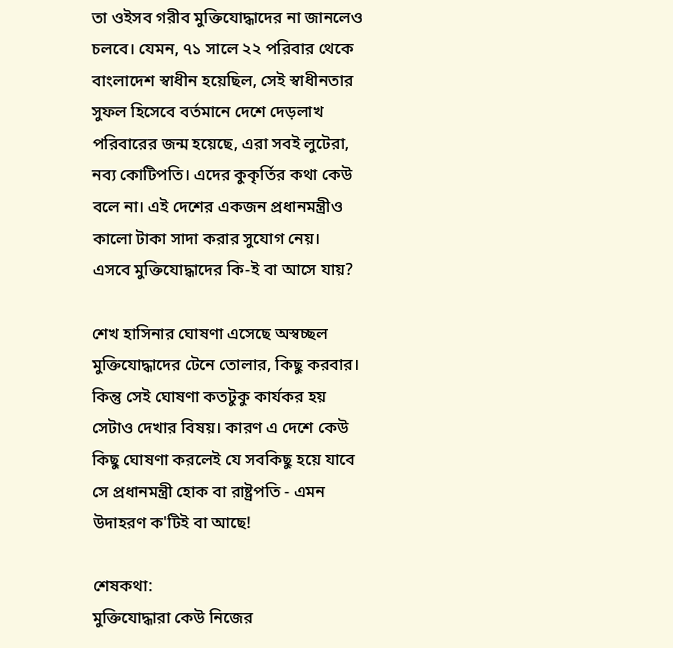তা ওইসব গরীব মুক্তিযোদ্ধাদের না জানলেও চলবে। যেমন, ৭১ সালে ২২ পরিবার থেকে বাংলাদেশ স্বাধীন হয়েছিল, সেই স্বাধীনতার সুফল হিসেবে বর্তমানে দেশে দেড়লাখ পরিবারের জন্ম হয়েছে, এরা সবই লুটেরা, নব্য কোটিপতি। এদের কুকৃর্তির কথা কেউ বলে না। এই দেশের একজন প্রধানমন্ত্রীও কালো টাকা সাদা করার সুযোগ নেয়।
এসবে মুক্তিযোদ্ধাদের কি-ই বা আসে যায়?

শেখ হাসিনার ঘোষণা এসেছে অস্বচ্ছল মুক্তিযোদ্ধাদের টেনে তোলার, কিছু করবার। কিন্তু সেই ঘোষণা কতটুকু কার্যকর হয় সেটাও দেখার বিষয়। কারণ এ দেশে কেউ কিছু ঘোষণা করলেই যে সবকিছু হয়ে যাবে সে প্রধানমন্ত্রী হোক বা রাষ্ট্রপতি - এমন উদাহরণ ক'টিই বা আছে!

শেষকথা:
মুক্তিযোদ্ধারা কেউ নিজের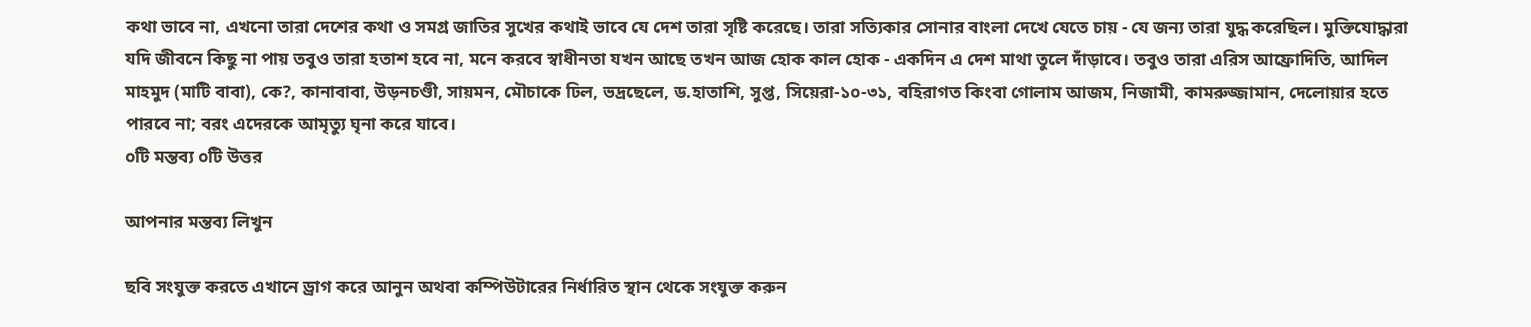কথা ভাবে না, এখনো তারা দেশের কথা ও সমগ্র জাতির সুখের কথাই ভাবে যে দেশ তারা সৃষ্টি করেছে। তারা সত্যিকার সোনার বাংলা দেখে যেতে চায় - যে জন্য তারা যুদ্ধ করেছিল। মুক্তিযোদ্ধারা যদি জীবনে কিছু না পায় তবুও তারা হতাশ হবে না, মনে করবে স্বাধীনতা যখন আছে তখন আজ হোক কাল হোক - একদিন এ দেশ মাথা তুলে দাঁড়াবে। তবুও তারা এরিস আফ্রোদিতি, আদিল মাহমুদ (মাটি বাবা), কে?, কানাবাবা, উড়নচণ্ডী, সায়মন, মৌচাকে ঢিল, ভদ্রছেলে, ড.হাতাশি, সুপ্ত, সিয়েরা-১০-৩১, বহিরাগত কিংবা গোলাম আজম, নিজামী, কামরুজ্জামান, দেলোয়ার হতে পারবে না; বরং এদেরকে আমৃত্যু ঘৃনা করে যাবে।
০টি মন্তব্য ০টি উত্তর

আপনার মন্তব্য লিখুন

ছবি সংযুক্ত করতে এখানে ড্রাগ করে আনুন অথবা কম্পিউটারের নির্ধারিত স্থান থেকে সংযুক্ত করুন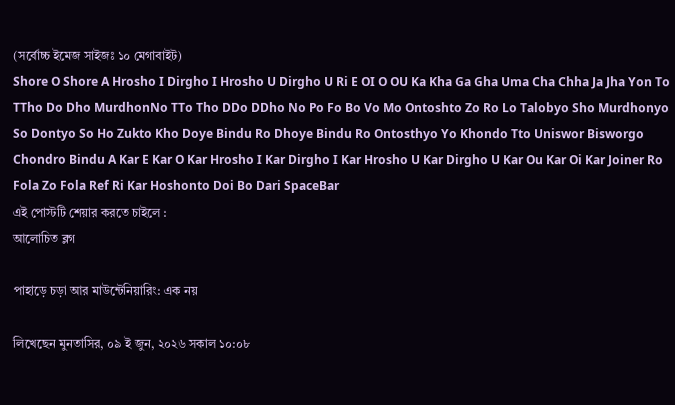(সর্বোচ্চ ইমেজ সাইজঃ ১০ মেগাবাইট)
Shore O Shore A Hrosho I Dirgho I Hrosho U Dirgho U Ri E OI O OU Ka Kha Ga Gha Uma Cha Chha Ja Jha Yon To TTho Do Dho MurdhonNo TTo Tho DDo DDho No Po Fo Bo Vo Mo Ontoshto Zo Ro Lo Talobyo Sho Murdhonyo So Dontyo So Ho Zukto Kho Doye Bindu Ro Dhoye Bindu Ro Ontosthyo Yo Khondo Tto Uniswor Bisworgo Chondro Bindu A Kar E Kar O Kar Hrosho I Kar Dirgho I Kar Hrosho U Kar Dirgho U Kar Ou Kar Oi Kar Joiner Ro Fola Zo Fola Ref Ri Kar Hoshonto Doi Bo Dari SpaceBar
এই পোস্টটি শেয়ার করতে চাইলে :
আলোচিত ব্লগ

পাহাড়ে চড়া আর মাউন্টেনিয়ারিং: এক নয়

লিখেছেন মুনতাসির, ০৯ ই জুন, ২০২৬ সকাল ১০:০৮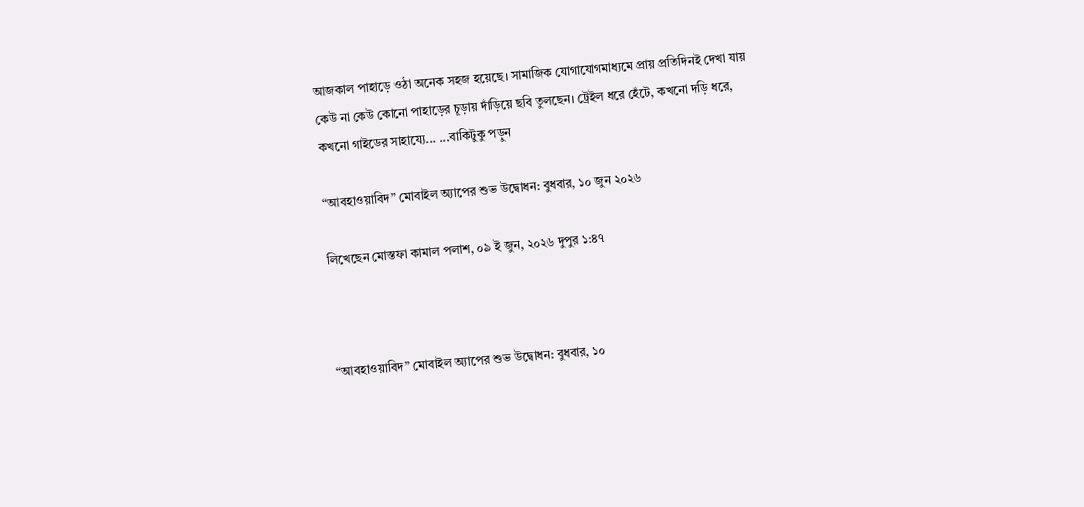আজকাল পাহাড়ে ওঠা অনেক সহজ হয়েছে। সামাজিক যোগাযোগমাধ্যমে প্রায় প্রতিদিনই দেখা যায় কেউ না কেউ কোনো পাহাড়ের চূড়ায় দাঁড়িয়ে ছবি তুলছেন। ট্রেইল ধরে হেঁটে, কখনো দড়ি ধরে, কখনো গাইডের সাহায্যে... ...বাকিটুকু পড়ুন

“আবহাওয়াবিদ” মোবাইল অ্যাপের শুভ উদ্বোধন: বুধবার, ১০ জুন ২০২৬

লিখেছেন মোস্তফা কামাল পলাশ, ০৯ ই জুন, ২০২৬ দুপুর ১:৪৭



“আবহাওয়াবিদ” মোবাইল অ্যাপের শুভ উদ্বোধন: বুধবার, ১০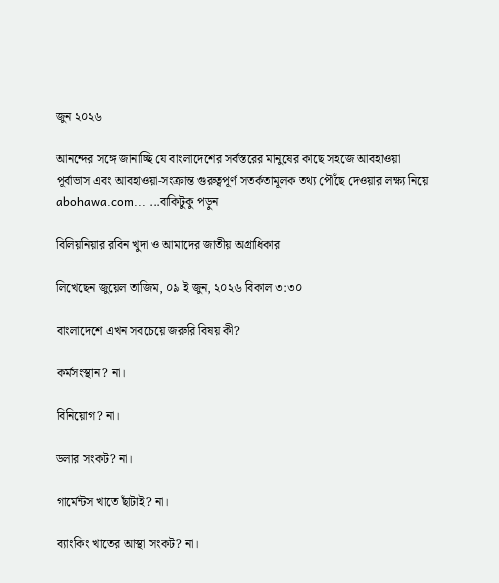জুন ২০২৬

আনন্দের সঙ্গে জানাচ্ছি যে বাংলাদেশের সর্বস্তরের মানুষের কাছে সহজে আবহাওয়া পূর্বাভাস এবং আবহাওয়া-সংক্রান্ত গুরুত্বপূর্ণ সতর্কতামূলক তথ্য পৌঁছে দেওয়ার লক্ষ্য নিয়ে abohawa.com... ...বাকিটুকু পড়ুন

বিলিয়নিয়ার রবিন খুদা ও আমাদের জাতীয় অগ্রাধিকার

লিখেছেন জুয়েল তাজিম, ০৯ ই জুন, ২০২৬ বিকাল ৩:৩০

বাংলাদেশে এখন সবচেয়ে জরুরি বিষয় কী?

কর্মসংস্থান? না।

বিনিয়োগ? না।

ডলার সংকট? না।

গার্মেন্টস খাতে ছাঁটাই? না।

ব্যাংকিং খাতের আস্থা সংকট? না।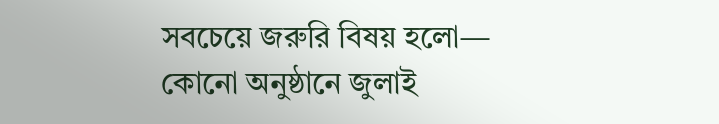সবচেয়ে জরুরি বিষয় হলো— কোনো অনুষ্ঠানে জুলাই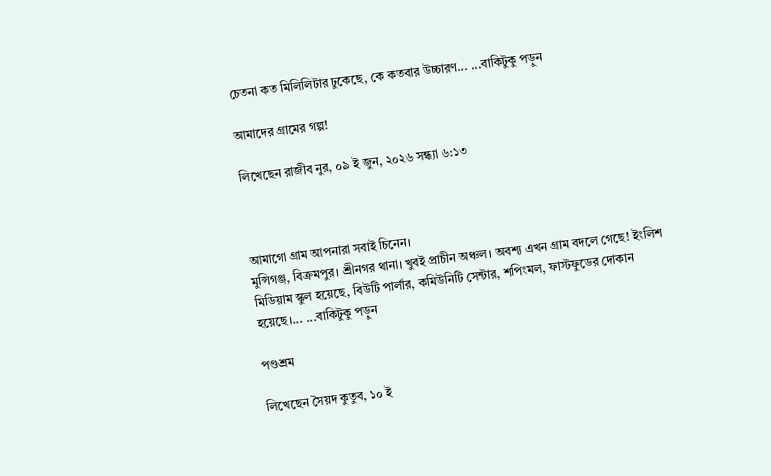চেতনা কত মিলিলিটার ঢুকেছে, কে কতবার উচ্চারণ... ...বাকিটুকু পড়ুন

আমাদের গ্রামের গল্প!

লিখেছেন রাজীব নুর, ০৯ ই জুন, ২০২৬ সন্ধ্যা ৬:১৩



আমাগো গ্রাম আপনারা সবাই চিনেন।
মুন্সিগঞ্জ, বিক্রমপুর। শ্রীনগর থানা। খুবই প্রাচীন অঞ্চল। অবশ্য এখন গ্রাম বদলে গেছে! ইংলিশ মিডিয়াম স্কুল হয়েছে, বিউটি পার্লার, কমিউনিটি সেন্টার, শপিংমল, ফাস্টফুডের দোকান হয়েছে।... ...বাকিটুকু পড়ুন

পণ্ডশ্রম

লিখেছেন সৈয়দ কুতুব, ১০ ই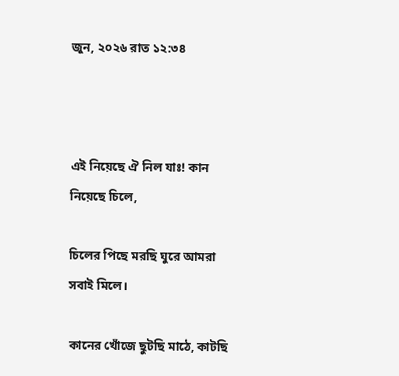জুন, ২০২৬ রাত ১২:৩৪



এই নিয়েছে ঐ নিল যাঃ! কান নিয়েছে চিলে,

চিলের পিছে মরছি ঘুরে আমরা সবাই মিলে।

কানের খোঁজে ছুটছি মাঠে, কাটছি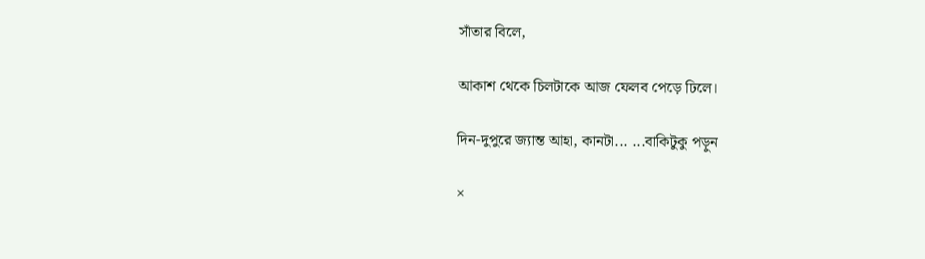সাঁতার বিলে,

আকাশ থেকে চিলটাকে আজ ফেলব পেড়ে ঢিলে।

দিন-দুপুরে জ্যান্ত আহা, কানটা... ...বাকিটুকু পড়ুন

×